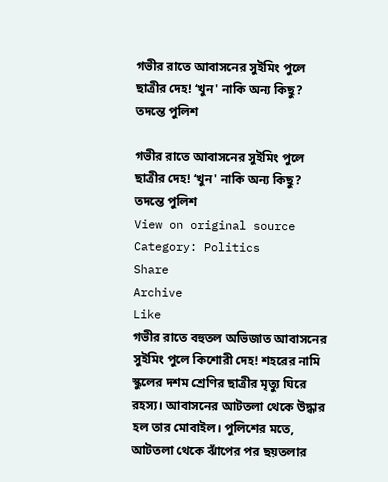গভীর রাতে আবাসনের সুইমিং পুলে ছাত্রীর দেহ! ‘খুন' নাকি অন্য কিছু? তদন্তে পুলিশ

গভীর রাতে আবাসনের সুইমিং পুলে ছাত্রীর দেহ! ‘খুন' নাকি অন্য কিছু? তদন্তে পুলিশ
View on original source
Category: Politics
Share
Archive
Like
গভীর রাতে বহুতল অভিজাত আবাসনের সুইমিং পুলে কিশোরী দেহ! শহরের নামি স্কুলের দশম শ্রেণির ছাত্রীর মৃত্যু ঘিরে রহস‌্য। আবাসনের আটতলা থেকে উদ্ধার হল তার মোবাইল। পুলিশের মতে, আটতলা থেকে ঝাঁপের পর ছয়তলার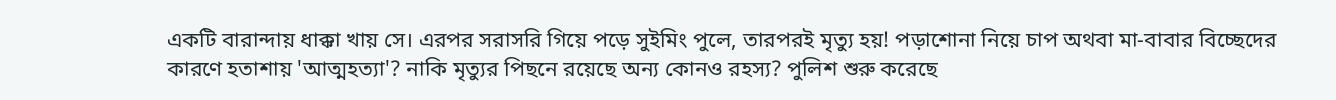একটি বারান্দায় ধাক্কা খায় সে। এরপর সরাসরি গিয়ে পড়ে সুইমিং পুলে, তারপরই মৃত্যু হয়! পড়াশোনা নিয়ে চাপ অথবা মা-বাবার বিচ্ছেদের কারণে হতাশায় 'আত্মহত‌্যা'? নাকি মৃত্যুর পিছনে রয়েছে অন‌্য কোনও রহস‌্য? পুলিশ শুরু করেছে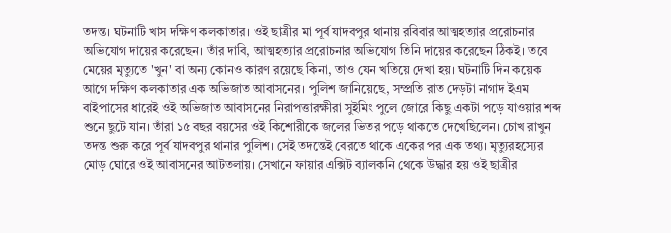তদন্ত। ঘটনাটি খাস দক্ষিণ কলকাতার। ওই ছাত্রীর মা পূর্ব যাদবপুর থানায় রবিবার আত্মহত‌্যার প্ররোচনার অভিযোগ দায়ের করেছেন। তাঁর দাবি, আত্মহত‌্যার প্ররোচনার অভিযোগ তিনি দায়ের করেছেন ঠিকই। তবে মেয়ের মৃত্যুতে 'খুন' বা অন‌্য কোনও কারণ রয়েছে কিনা, তাও যেন খতিয়ে দেখা হয়। ঘটনাটি দিন কয়েক আগে দক্ষিণ কলকাতার এক অভিজাত আবাসনের। পুলিশ জানিয়েছে, সম্প্রতি রাত দেড়টা নাগাদ ইএম বাইপাসের ধারেই ওই অভিজাত আবাসনের নিরাপত্তারক্ষীরা সুইমিং পুলে জোরে কিছু একটা পড়ে যাওয়ার শব্দ শুনে ছুটে যান। তাঁরা ১৫ বছর বয়সের ওই কিশোরীকে জলের ভিতর পড়ে থাকতে দেখেছিলেন। চোখ রাখুন তদন্ত শুরু করে পূর্ব যাদবপুর থানার পুলিশ। সেই তদন্তেই বেরতে থাকে একের পর এক তথ্য। মৃত্যুরহস্যের মোড় ঘোরে ওই আবাসনের আটতলায়। সেখানে ফায়ার এক্সিট ব‌্যালকনি থেকে উদ্ধার হয় ওই ছাত্রীর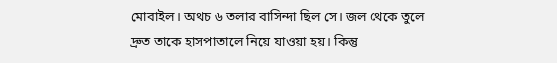মোবাইল। অথচ ৬ তলার বাসিন্দা ছিল সে। জল থেকে তুলে দ্রুত তাকে হাসপাতালে নিয়ে যাওয়া হয়। কিন্তু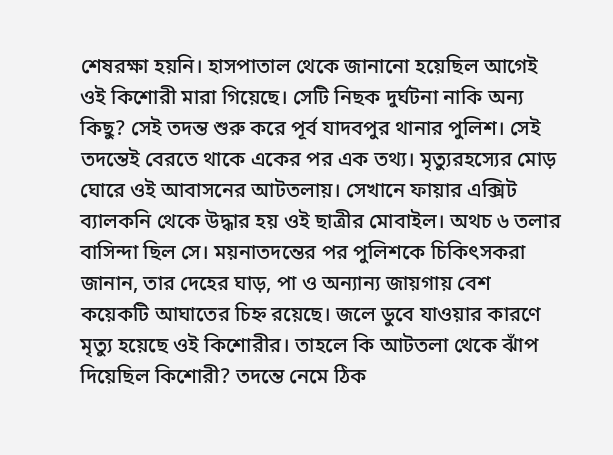শেষরক্ষা হয়নি। হাসপাতাল থেকে জানানো হয়েছিল আগেই ওই কিশোরী মারা গিয়েছে। সেটি নিছক দুর্ঘটনা নাকি অন্য কিছু? সেই তদন্ত শুরু করে পূর্ব যাদবপুর থানার পুলিশ। সেই তদন্তেই বেরতে থাকে একের পর এক তথ্য। মৃত্যুরহস্যের মোড় ঘোরে ওই আবাসনের আটতলায়। সেখানে ফায়ার এক্সিট ব‌্যালকনি থেকে উদ্ধার হয় ওই ছাত্রীর মোবাইল। অথচ ৬ তলার বাসিন্দা ছিল সে। ময়নাতদন্তের পর পুলিশকে চিকিৎসকরা জানান, তার দেহের ঘাড়, পা ও অন‌্যান‌্য জায়গায় বেশ কয়েকটি আঘাতের চিহ্ন রয়েছে। জলে ডুবে যাওয়ার কারণে মৃত্যু হয়েছে ওই কিশোরীর। তাহলে কি আটতলা থেকে ঝাঁপ দিয়েছিল কিশোরী? তদন্তে নেমে ঠিক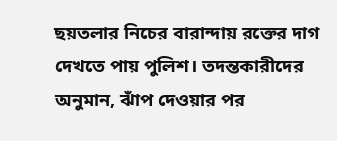ছয়তলার নিচের বারান্দায় রক্তের দাগ দেখতে পায় পুলিশ। তদন্তকারীদের অনুমান, ঝাঁপ দেওয়ার পর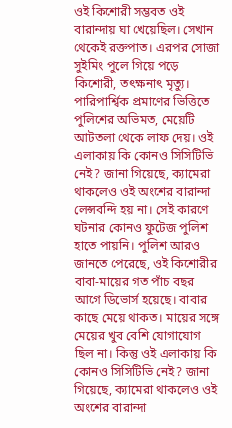ওই কিশোরী সম্ভবত ওই বারান্দায় ঘা খেয়েছিল। সেখান থেকেই রক্তপাত। এরপর সোজা সুইমিং পুলে গিয়ে পড়ে কিশোরী, তৎক্ষনাৎ মৃত্যু। পারিপার্শ্বিক প্রমাণের ভিত্তিতে পুলিশের অভিমত, মেয়েটি আটতলা থেকে লাফ দেয়। ওই এলাকায় কি কোনও সিসিটিভি নেই? জানা গিয়েছে, ক্যামেরা থাকলেও ওই অংশের বারান্দা লেন্সবন্দি হয় না। সেই কারণে ঘটনার কোনও ফুটেজ পুলিশ হাতে পায়নি। পুলিশ আরও জানতে পেরেছে, ওই কিশোরীর বাবা-মায়ের গত পাঁচ বছর আগে ডিভোর্স হয়েছে। বাবার কাছে মেয়ে থাকত। মায়ের সঙ্গে মেয়ের খুব বেশি যোগাযোগ ছিল না। কিন্তু ওই এলাকায় কি কোনও সিসিটিভি নেই? জানা গিয়েছে, ক্যামেরা থাকলেও ওই অংশের বারান্দা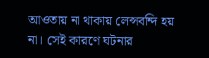আওতায় না থাকায় লেন্সবন্দি হয় না। সেই কারণে ঘটনার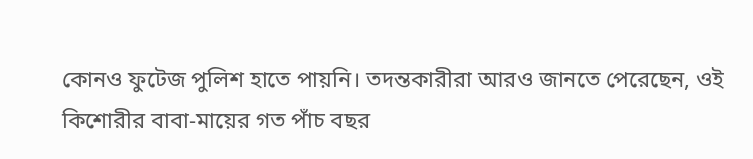কোনও ফুটেজ পুলিশ হাতে পায়নি। তদন্তকারীরা আরও জানতে পেরেছেন, ওই কিশোরীর বাবা-মায়ের গত পাঁচ বছর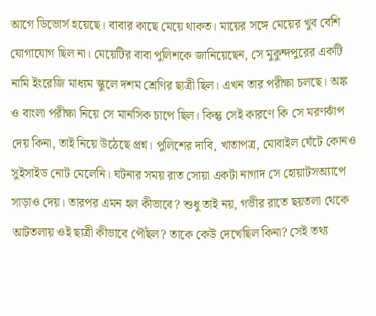আগে ডিভোর্স হয়েছে। বাবার কাছে মেয়ে থাকত। মায়ের সঙ্গে মেয়ের খুব বেশি যোগাযোগ ছিল না। মেয়েটির বাবা পুলিশকে জানিয়েছেন, সে মুকুন্দপুরের একটি নামি ইংরেজি মাধ‌্যম স্কুলে দশম শ্রেণির ছাত্রী ছিল। এখন তার পরীক্ষা চলছে। অঙ্ক ও বাংলা পরীক্ষা নিয়ে সে মানসিক চাপে ছিল। কিন্তু সেই কারণে কি সে মরণঝাঁপ দেয় কিনা, তাই নিয়ে উঠেছে প্রশ্ন। পুলিশের দাবি, খাতাপত্র, মোবাইল ঘেঁটে কোনও সুইসাইড নোট মেলেনি। ঘটনার সময় রাত সোয়া একটা নাগাদ সে হোয়াটসঅ‌্যাপে সাড়াও দেয়। তারপর এমন হল কীভাবে? শুধু তাই নয়, গভীর রাতে ছয়তলা থেকে আটতলায় ওই ছাত্রী কীভাবে পৌঁছল? তাকে কেউ দেখেছিল কিনা? সেই তথ্য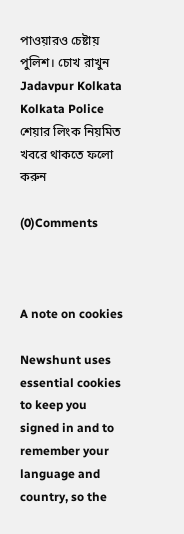পাওয়ারও চেষ্টায় পুলিশ। চোখ রাখুন Jadavpur Kolkata Kolkata Police শেয়ার লিংক নিয়মিত খবরে থাকতে ফলো করুন

(0)Comments



A note on cookies

Newshunt uses essential cookies to keep you signed in and to remember your language and country, so the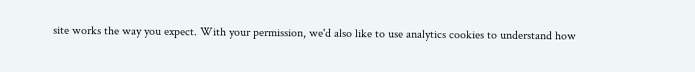site works the way you expect. With your permission, we'd also like to use analytics cookies to understand how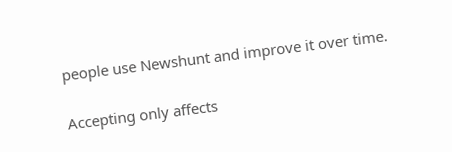people use Newshunt and improve it over time.

Accepting only affects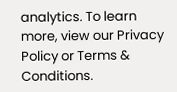analytics. To learn more, view our Privacy Policy or Terms & Conditions.